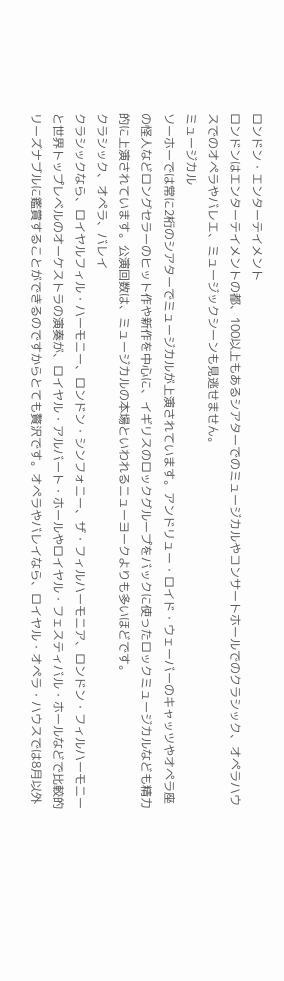ロンドン・エンターテイメント
ロンドンはエンターテイメントの都、100以上もあるシアターでのミュージカルやコンサートホールでのクラシック、オペラハウスでのオペラやバレエ、ミュージックシーンも見逃せません。
ミュージカル
ソーホーでは常に2桁のシアターでミュージカルが上演されています。アンドリュー・ロイド・ウェーバーのキャッツやオペラ座の怪人などロングセラーのヒット作や新作を中心に、イギリスのロックグループをバックに使ったロックミュージカルなども精力的に上演されています。公演回数は、ミュージカルの本場といわれるニューヨークよりも多いほどです。
クラシック、オペラ、バレイ
クラシックなら、ロイヤルフィル・ハーモニー、ロンドン・シンフォニー、ザ・フィルハーモニア、ロンドン・フィルハーモニーと世界トップレベルのオーケストラの演奏が、ロイヤル・アルバート・ホールやロイヤル・フェスティバル・ホールなどで比較的リーズナブルに鑑賞することができるのですからとても贅沢です。オペラやバレイなら、ロイヤル・オペラ・ハウスでは8月以外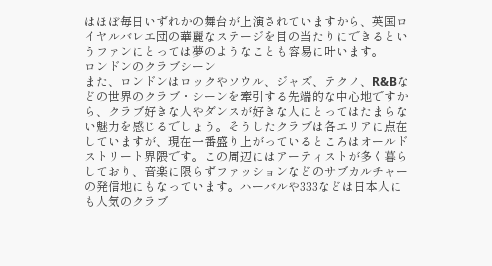はほぼ毎日いずれかの舞台が上演されていますから、英国ロイヤルバレエ団の華麗なステージを目の当たりにできるというファンにとっては夢のようなことも容易に叶います。
ロンドンのクラブシーン
また、ロンドンはロックやソウル、ジャズ、テクノ、R&Bなどの世界のクラブ・シーンを牽引する先端的な中心地ですから、クラブ好きな人やダンスが好きな人にとってはたまらない魅力を感じるでしょう。そうしたクラブは各エリアに点在していますが、現在一番盛り上がっているところはオールドストリート界隈です。この周辺にはアーティストが多く暮らしており、音楽に限らずファッションなどのサブカルチャーの発信地にもなっています。ハーバルや333などは日本人にも人気のクラブ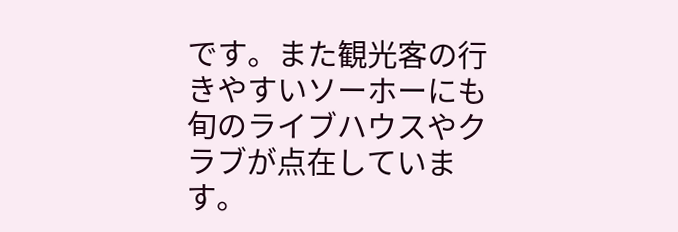です。また観光客の行きやすいソーホーにも旬のライブハウスやクラブが点在しています。